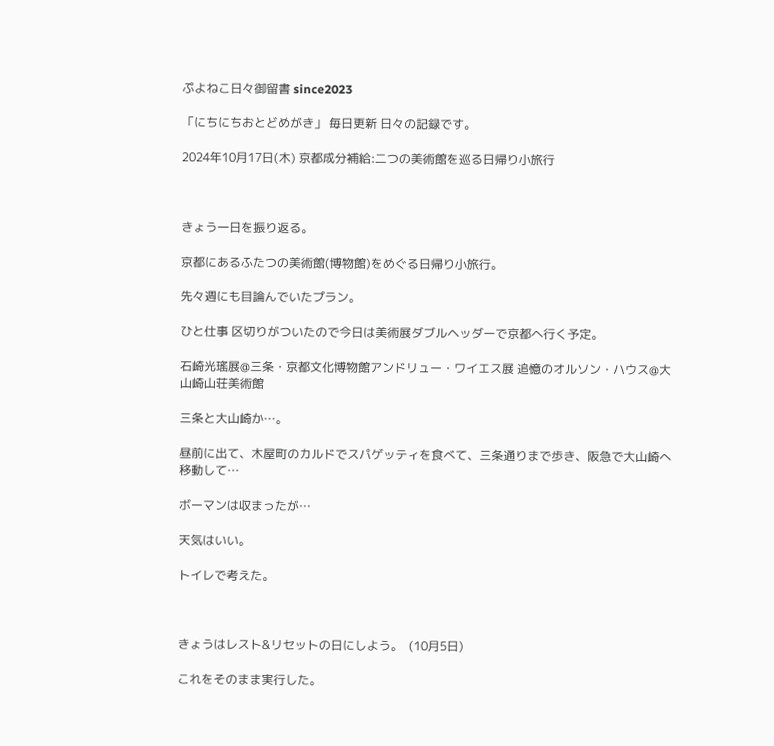ぷよねこ日々御留書 since2023

「にちにちおとどめがき」 毎日更新 日々の記録です。

2024年10月17日(木) 京都成分補給:二つの美術館を巡る日帰り小旅行



きょう一日を振り返る。

京都にあるふたつの美術館(博物館)をめぐる日帰り小旅行。

先々週にも目論んでいたプラン。

ひと仕事 区切りがついたので今日は美術展ダブルヘッダーで京都へ行く予定。

石崎光瑤展@三条・京都文化博物館アンドリュー・ワイエス展 追憶のオルソン・ハウス@大山崎山荘美術館

三条と大山崎か…。

昼前に出て、木屋町のカルドでスパゲッティを食べて、三条通りまで歩き、阪急で大山崎へ移動して…

ボーマンは収まったが…

天気はいい。

トイレで考えた。



きょうはレスト&リセットの日にしよう。  (10月5日)

これをそのまま実行した。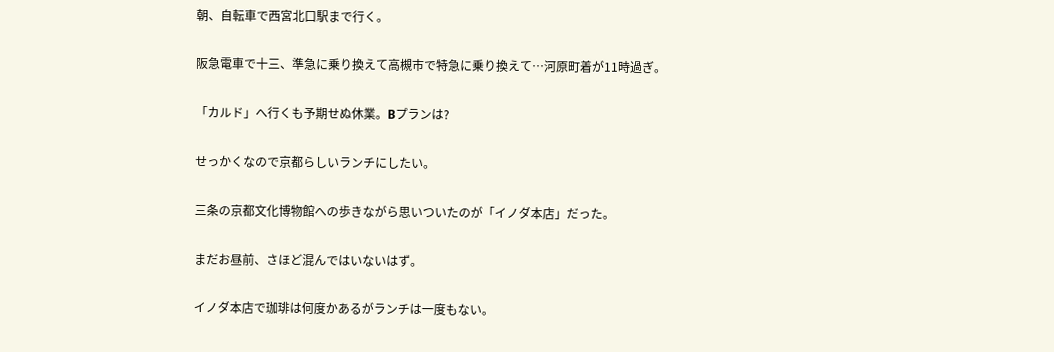朝、自転車で西宮北口駅まで行く。

阪急電車で十三、準急に乗り換えて高槻市で特急に乗り換えて…河原町着が11時過ぎ。

「カルド」へ行くも予期せぬ休業。Bプランは?

せっかくなので京都らしいランチにしたい。

三条の京都文化博物館への歩きながら思いついたのが「イノダ本店」だった。

まだお昼前、さほど混んではいないはず。

イノダ本店で珈琲は何度かあるがランチは一度もない。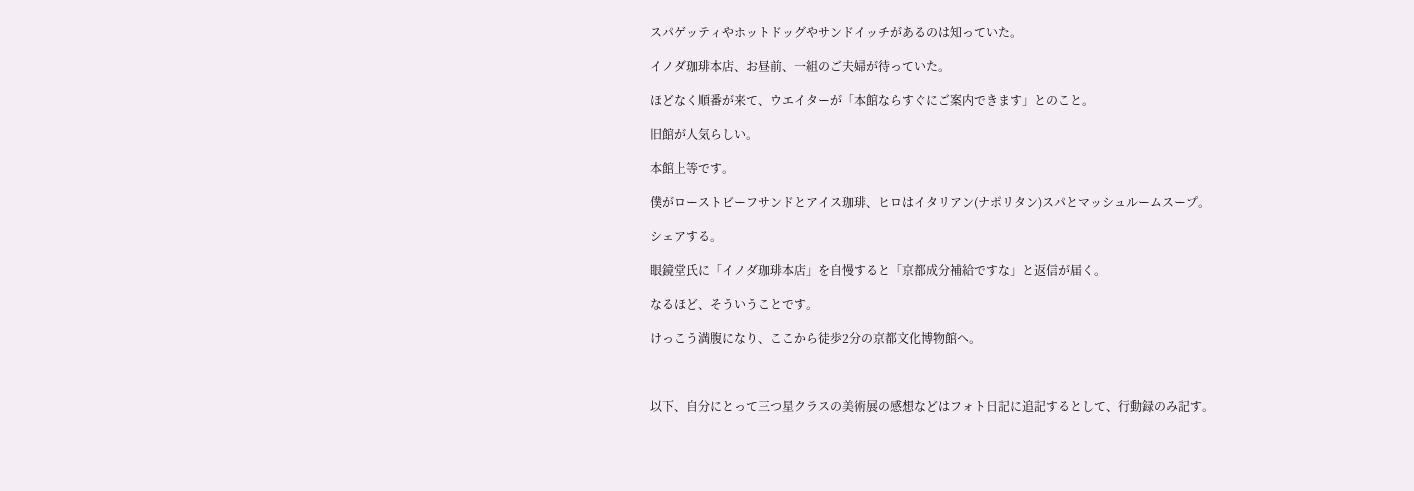スパゲッティやホットドッグやサンドイッチがあるのは知っていた。

イノダ珈琲本店、お昼前、一組のご夫婦が待っていた。

ほどなく順番が来て、ウエイターが「本館ならすぐにご案内できます」とのこと。

旧館が人気らしい。

本館上等です。

僕がローストビーフサンドとアイス珈琲、ヒロはイタリアン(ナポリタン)スパとマッシュルームスープ。

シェアする。

眼鏡堂氏に「イノダ珈琲本店」を自慢すると「京都成分補給ですな」と返信が届く。

なるほど、そういうことです。

けっこう満腹になり、ここから徒歩2分の京都文化博物館へ。



以下、自分にとって三つ星クラスの美術展の感想などはフォト日記に追記するとして、行動録のみ記す。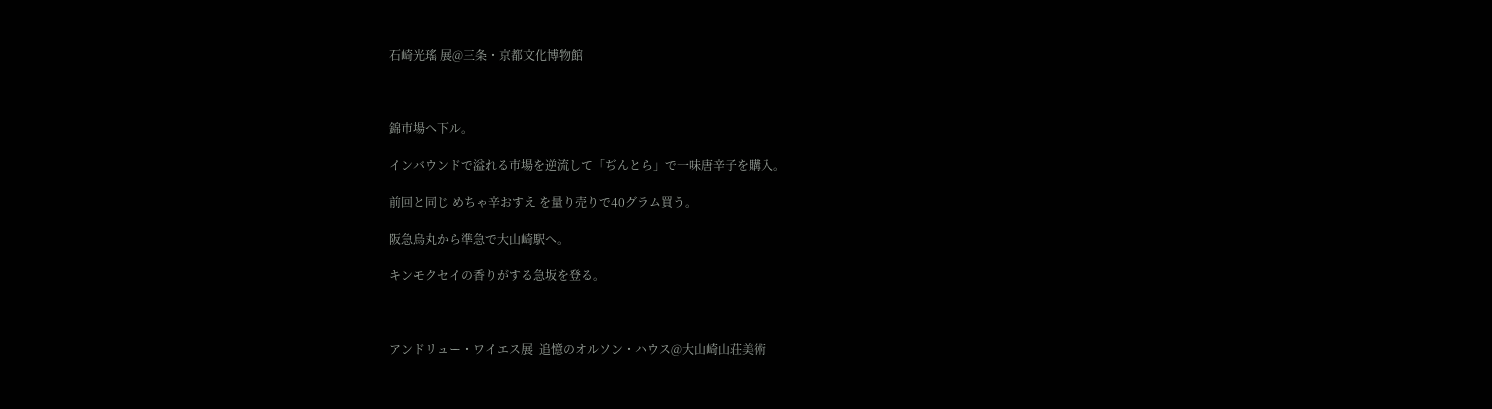石崎光瑤 展@三条・京都文化博物館



錦市場へ下ル。

インバウンドで溢れる市場を逆流して「ぢんとら」で一味唐辛子を購入。

前回と同じ めちゃ辛おすえ を量り売りで40グラム買う。

阪急烏丸から準急で大山崎駅へ。

キンモクセイの香りがする急坂を登る。



アンドリュー・ワイエス展  追憶のオルソン・ハウス@大山崎山荘美術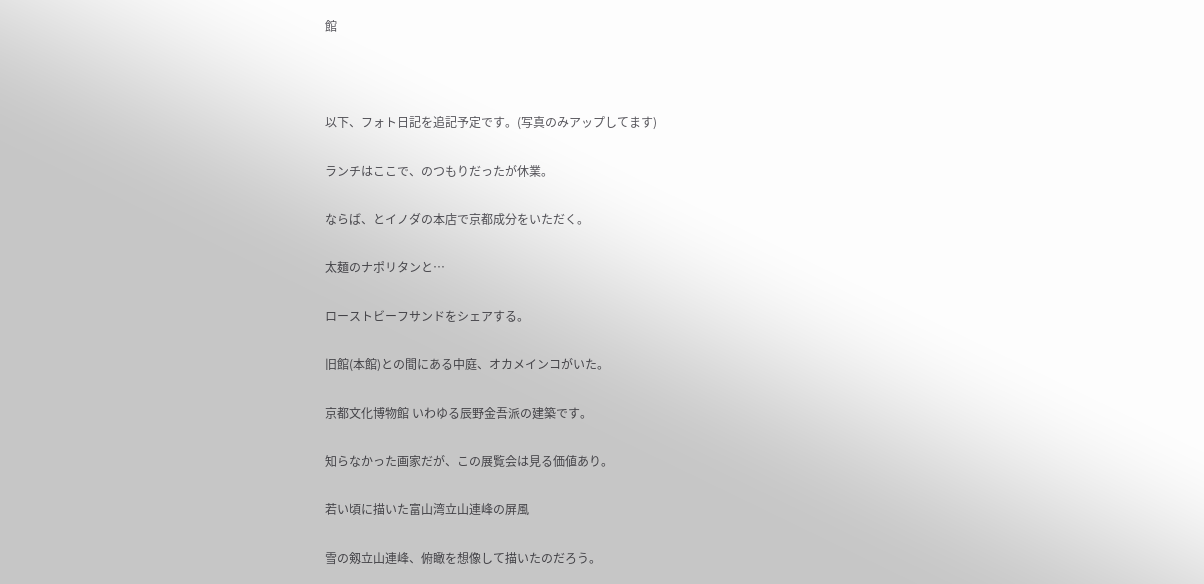館



以下、フォト日記を追記予定です。(写真のみアップしてます)

ランチはここで、のつもりだったが休業。

ならば、とイノダの本店で京都成分をいただく。

太麺のナポリタンと…

ローストビーフサンドをシェアする。

旧館(本館)との間にある中庭、オカメインコがいた。

京都文化博物館 いわゆる辰野金吾派の建築です。

知らなかった画家だが、この展覧会は見る価値あり。

若い頃に描いた富山湾立山連峰の屏風

雪の剱立山連峰、俯瞰を想像して描いたのだろう。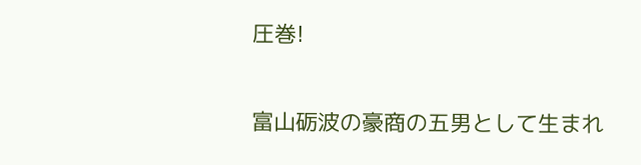圧巻!

富山砺波の豪商の五男として生まれ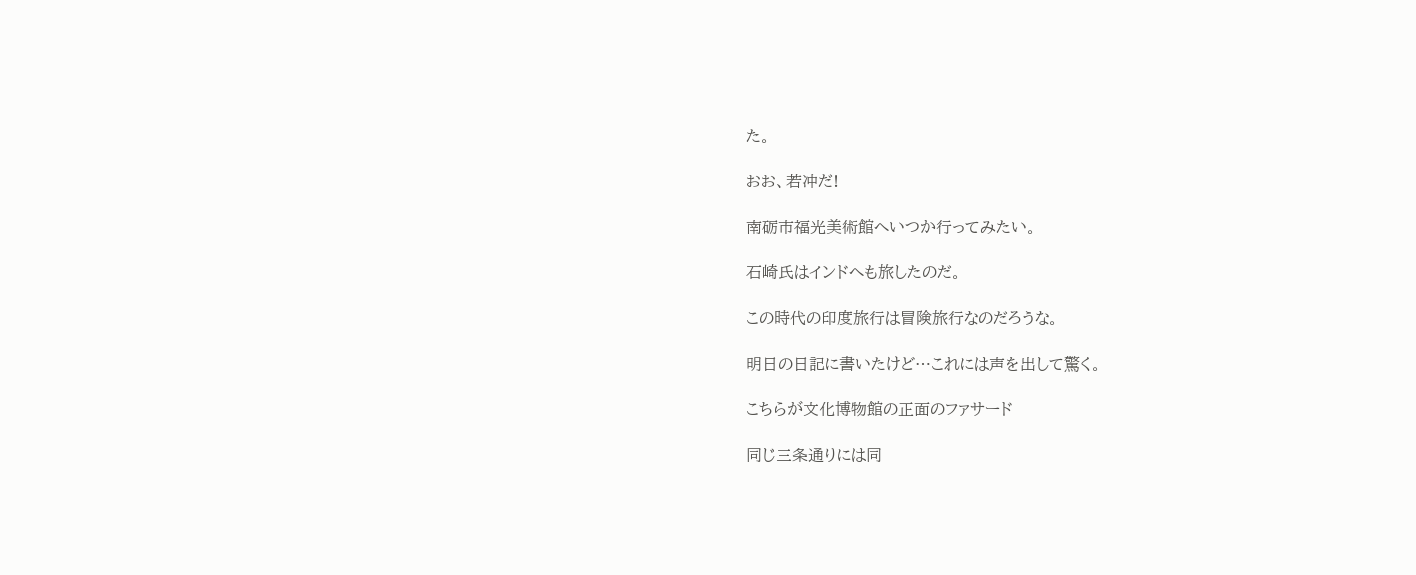た。

おお、若冲だ!

南砺市福光美術館へいつか行ってみたい。

石崎氏はインドへも旅したのだ。

この時代の印度旅行は冒険旅行なのだろうな。

明日の日記に書いたけど…これには声を出して驚く。

こちらが文化博物館の正面のファサード

同じ三条通りには同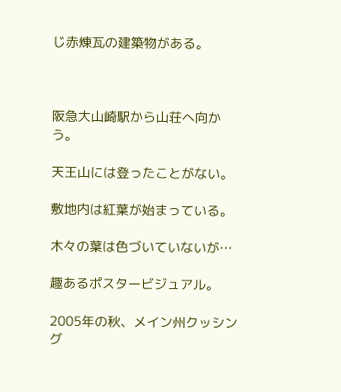じ赤煉瓦の建築物がある。



阪急大山崎駅から山荘へ向かう。

天王山には登ったことがない。

敷地内は紅葉が始まっている。

木々の葉は色づいていないが…

趣あるポスタービジュアル。

2005年の秋、メイン州クッシング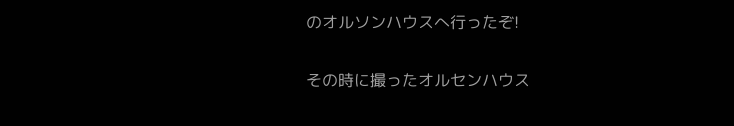のオルソンハウスへ行ったぞ!

その時に撮ったオルセンハウス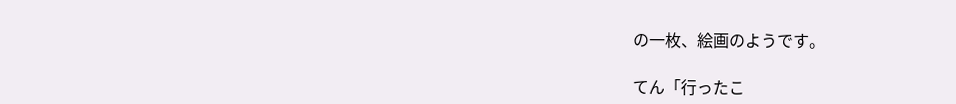の一枚、絵画のようです。

てん「行ったこ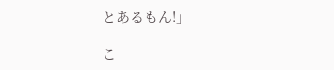とあるもん!」

こ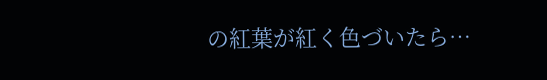の紅葉が紅く色づいたら…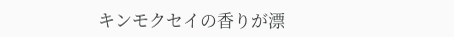キンモクセイの香りが漂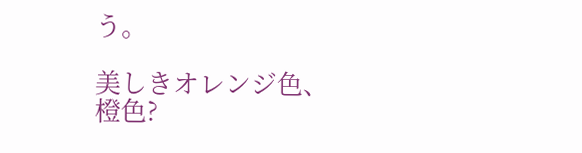う。

美しきオレンジ色、橙色?